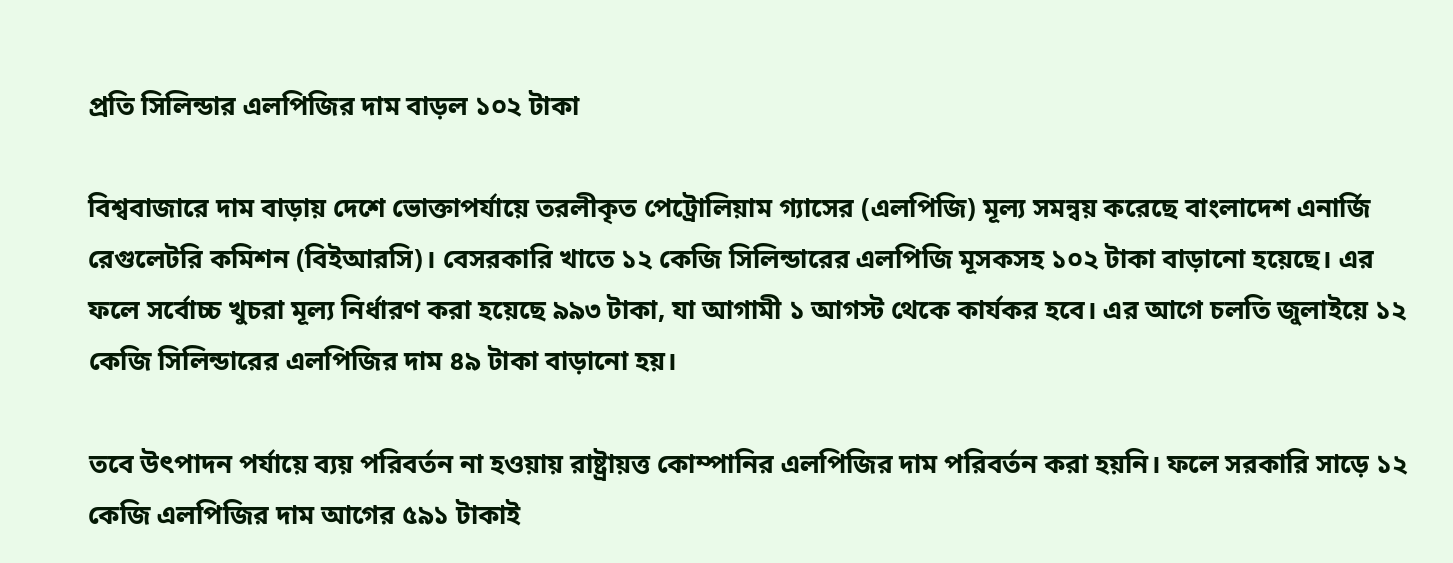প্রতি সিলিন্ডার এলপিজির দাম বাড়ল ১০২ টাকা

বিশ্ববাজারে দাম বাড়ায় দেশে ভোক্তাপর্যায়ে তরলীকৃত পেট্রোলিয়াম গ্যাসের (এলপিজি) মূল্য সমন্বয় করেছে বাংলাদেশ এনার্জি রেগুলেটরি কমিশন (বিইআরসি)। বেসরকারি খাতে ১২ কেজি সিলিন্ডারের এলপিজি মূসকসহ ১০২ টাকা বাড়ানো হয়েছে। এর ফলে সর্বোচ্চ খুচরা মূল্য নির্ধারণ করা হয়েছে ৯৯৩ টাকা, যা আগামী ১ আগস্ট থেকে কার্যকর হবে। এর আগে চলতি জুলাইয়ে ১২ কেজি সিলিন্ডারের এলপিজির দাম ৪৯ টাকা বাড়ানো হয়।

তবে উৎপাদন পর্যায়ে ব্যয় পরিবর্তন না হওয়ায় রাষ্ট্রায়ত্ত কোম্পানির এলপিজির দাম পরিবর্তন করা হয়নি। ফলে সরকারি সাড়ে ১২ কেজি এলপিজির দাম আগের ৫৯১ টাকাই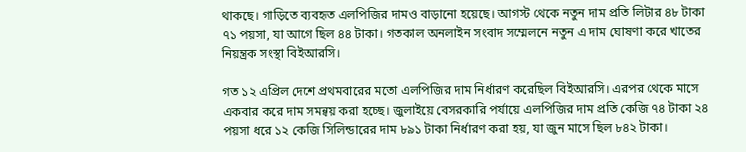থাকছে। গাড়িতে ব্যবহৃত এলপিজির দামও বাড়ানো হয়েছে। আগস্ট থেকে নতুন দাম প্রতি লিটার ৪৮ টাকা ৭১ পয়সা, যা আগে ছিল ৪৪ টাকা। গতকাল অনলাইন সংবাদ সম্মেলনে নতুন এ দাম ঘোষণা করে খাতের নিয়ন্ত্রক সংস্থা বিইআরসি।

গত ১২ এপ্রিল দেশে প্রথমবারের মতো এলপিজির দাম নির্ধারণ করেছিল বিইআরসি। এরপর থেকে মাসে একবার করে দাম সমন্বয় করা হচ্ছে। জুলাইয়ে বেসরকারি পর্যায়ে এলপিজির দাম প্রতি কেজি ৭৪ টাকা ২৪ পয়সা ধরে ১২ কেজি সিলিন্ডারের দাম ৮৯১ টাকা নির্ধারণ করা হয়, যা জুন মাসে ছিল ৮৪২ টাকা।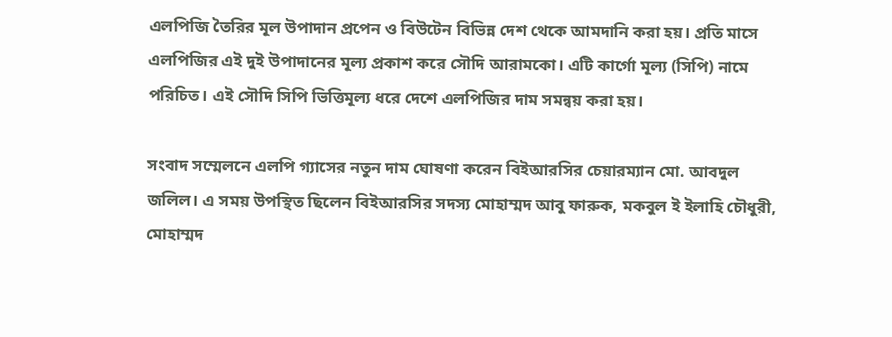এলপিজি তৈরির মূল উপাদান প্রপেন ও বিউটেন বিভিন্ন দেশ থেকে আমদানি করা হয়। প্রতি মাসে এলপিজির এই দুই উপাদানের মূল্য প্রকাশ করে সৌদি আরামকো। এটি কার্গো মূল্য (সিপি) নামে পরিচিত। এই সৌদি সিপি ভিত্তিমূল্য ধরে দেশে এলপিজির দাম সমন্বয় করা হয়।

সংবাদ সম্মেলনে এলপি গ্যাসের নতুন দাম ঘোষণা করেন বিইআরসির চেয়ারম্যান মো. আবদুল জলিল। এ সময় উপস্থিত ছিলেন বিইআরসির সদস্য মোহাম্মদ আবু ফারুক, মকবুল ই ইলাহি চৌধুরী, মোহাম্মদ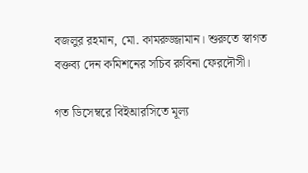বজলুর রহমান, মো. কামরুজ্জামান। শুরুতে স্বাগত বক্তব্য দেন কমিশনের সচিব রুবিনা ফেরদৌসী।

গত ডিসেম্বরে বিইআরসিতে মূল্য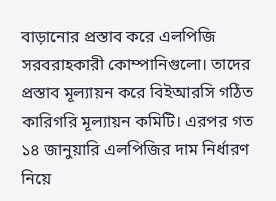বাড়ানোর প্রস্তাব করে এলপিজি সরবরাহকারী কোম্পানিগুলো। তাদের প্রস্তাব মূল্যায়ন করে বিইআরসি গঠিত কারিগরি মূল্যায়ন কমিটি। এরপর গত ১৪ জানুয়ারি এলপিজির দাম নির্ধারণ নিয়ে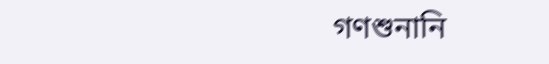গণশুনানি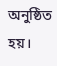অনুষ্ঠিত হয়।